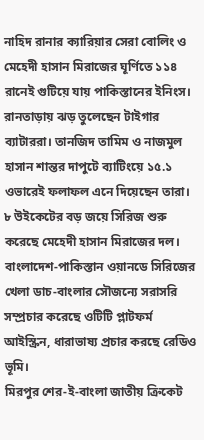নাহিদ রানার ক্যারিয়ার সেরা বোলিং ও মেহেদী হাসান মিরাজের ঘূর্ণিতে ১১৪ রানেই গুটিয়ে যায় পাকিস্তানের ইনিংস। রানতাড়ায় ঝড় তুলেছেন টাইগার ব্যাটাররা। তানজিদ তামিম ও নাজমুল হাসান শান্তর দাপুটে ব্যাটিংয়ে ১৫.১ ওভারেই ফলাফল এনে দিয়েছেন তারা। ৮ উইকেটের বড় জয়ে সিরিজ শুরু করেছে মেহেদী হাসান মিরাজের দল।
বাংলাদেশ-পাকিস্তান ওয়ানডে সিরিজের খেলা ডাচ-বাংলার সৌজন্যে সরাসরি সম্প্রচার করেছে ওটিটি প্লাটফর্ম আইস্ক্রিন, ধারাভাষ্য প্রচার করছে রেডিও ভূমি।
মিরপুর শের-ই-বাংলা জাতীয় ক্রিকেট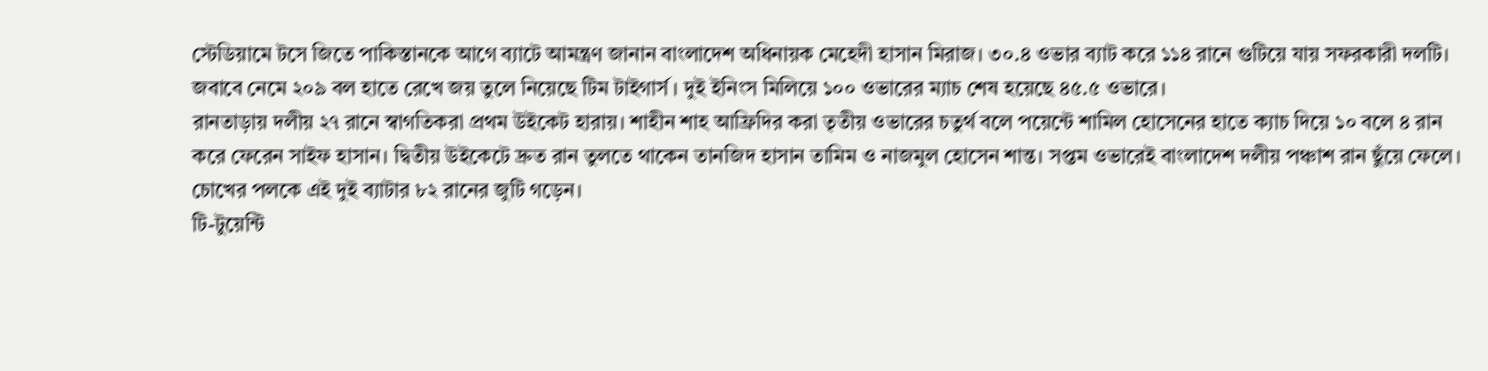স্টেডিয়ামে টসে জিতে পাকিস্তানকে আগে ব্যাটে আমন্ত্রণ জানান বাংলাদেশ অধিনায়ক মেহেদী হাসান মিরাজ। ৩০.৪ ওভার ব্যাট করে ১১৪ রানে গুটিয়ে যায় সফরকারী দলটি। জবাবে নেমে ২০৯ বল হাতে রেখে জয় তুলে নিয়েছে টিম টাইগার্স। দুই ইনিংস মিলিয়ে ১০০ ওভারের ম্যাচ শেষ হয়েছে ৪৫.৫ ওভারে।
রানতাড়ায় দলীয় ২৭ রানে স্বাগতিকরা প্রথম উইকেট হারায়। শাহীন শাহ আফ্রিদির করা তৃতীয় ওভারের চতুর্থ বলে পয়েন্টে শামিল হোসেনের হাতে ক্যাচ দিয়ে ১০ বলে ৪ রান করে ফেরেন সাইফ হাসান। দ্বিতীয় উইকেটে দ্রুত রান তুলতে থাকেন তানজিদ হাসান তামিম ও নাজমুল হোসেন শান্ত। সপ্তম ওভারেই বাংলাদেশ দলীয় পঞ্চাশ রান ছুঁয়ে ফেলে। চোখের পলকে এই দুই ব্যাটার ৮২ রানের জুটি গড়েন।
টি-টুয়েন্টি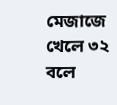মেজাজে খেলে ৩২ বলে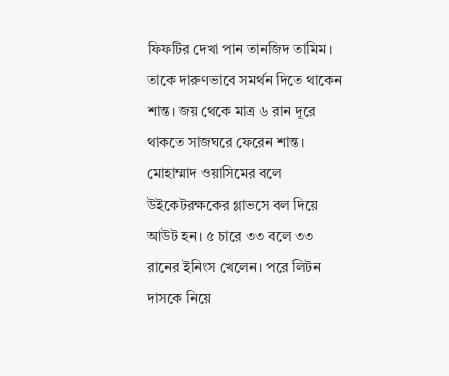ফিফটির দেখা পান তানজিদ তামিম। তাকে দারুণভাবে সমর্থন দিতে থাকেন শান্ত। জয় থেকে মাত্র ৬ রান দূরে থাকতে সাজঘরে ফেরেন শান্ত। মোহাম্মাদ ওয়াসিমের বলে উইকেটরক্ষকের গ্লাভসে বল দিয়ে আউট হন। ৫ চারে ৩৩ বলে ৩৩ রানের ইনিংস খেলেন। পরে লিটন দাসকে নিয়ে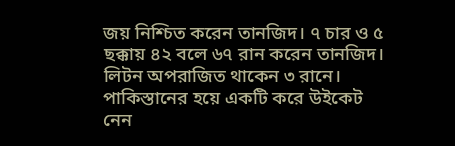জয় নিশ্চিত করেন তানজিদ। ৭ চার ও ৫ ছক্কায় ৪২ বলে ৬৭ রান করেন তানজিদ। লিটন অপরাজিত থাকেন ৩ রানে।
পাকিস্তানের হয়ে একটি করে উইকেট নেন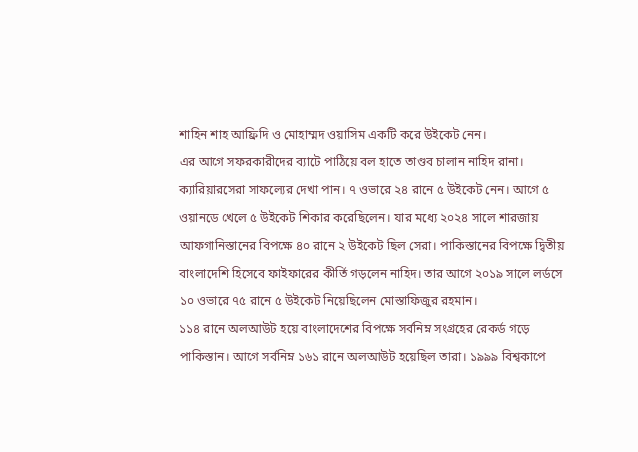শাহিন শাহ আফ্রিদি ও মোহাম্মদ ওয়াসিম একটি করে উইকেট নেন।
এর আগে সফরকারীদের ব্যাটে পাঠিয়ে বল হাতে তাণ্ডব চালান নাহিদ রানা। ক্যারিয়ারসেরা সাফল্যের দেখা পান। ৭ ওভারে ২৪ রানে ৫ উইকেট নেন। আগে ৫ ওয়ানডে খেলে ৫ উইকেট শিকার করেছিলেন। যার মধ্যে ২০২৪ সালে শারজায় আফগানিস্তানের বিপক্ষে ৪০ রানে ২ উইকেট ছিল সেরা। পাকিস্তানের বিপক্ষে দ্বিতীয় বাংলাদেশি হিসেবে ফাইফারের কীর্তি গড়লেন নাহিদ। তার আগে ২০১৯ সালে লর্ডসে ১০ ওভারে ৭৫ রানে ৫ উইকেট নিয়েছিলেন মোস্তাফিজুর রহমান।
১১৪ রানে অলআউট হয়ে বাংলাদেশের বিপক্ষে সর্বনিম্ন সংগ্রহের রেকর্ড গড়ে পাকিস্তান। আগে সর্বনিম্ন ১৬১ রানে অলআউট হয়েছিল তারা। ১৯৯৯ বিশ্বকাপে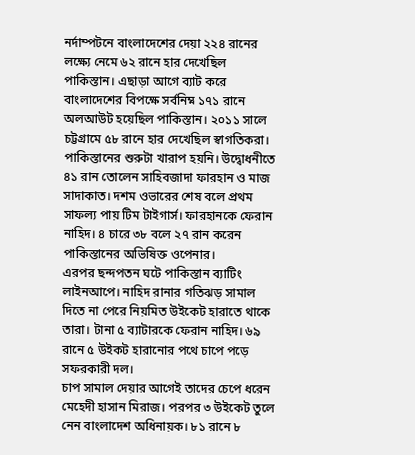নর্দাম্পটনে বাংলাদেশের দেয়া ২২৪ রানের লক্ষ্যে নেমে ৬২ রানে হার দেখেছিল পাকিস্তান। এছাড়া আগে ব্যাট করে বাংলাদেশের বিপক্ষে সর্বনিম্ন ১৭১ রানে অলআউট হয়েছিল পাকিস্তান। ২০১১ সালে চট্টগ্রামে ৫৮ রানে হার দেখেছিল স্বাগতিকরা।
পাকিস্তানের শুরুটা খারাপ হয়নি। উদ্বোধনীতে ৪১ রান তোলেন সাহিবজাদা ফারহান ও মাজ সাদাকাত। দশম ওভারের শেষ বলে প্রথম সাফল্য পায় টিম টাইগার্স। ফারহানকে ফেরান নাহিদ। ৪ চারে ৩৮ বলে ২৭ রান করেন পাকিস্তানের অভিষিক্ত ওপেনার।
এরপর ছন্দপতন ঘটে পাকিস্তান ব্যাটিং লাইনআপে। নাহিদ রানার গতিঝড় সামাল দিতে না পেরে নিয়মিত উইকেট হারাতে থাকে তারা। টানা ৫ ব্যাটারকে ফেরান নাহিদ। ৬৯ রানে ৫ উইকট হারানোর পথে চাপে পড়ে সফরকারী দল।
চাপ সামাল দেয়ার আগেই তাদের চেপে ধরেন মেহেদী হাসান মিরাজ। পরপর ৩ উইকেট তুলে নেন বাংলাদেশ অধিনায়ক। ৮১ রানে ৮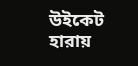উইকেট হারায়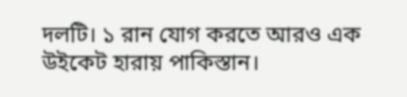দলটি। ১ রান যোগ করতে আরও এক উইকেট হারায় পাকিস্তান।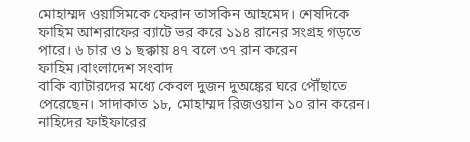মোহাম্মদ ওয়াসিমকে ফেরান তাসকিন আহমেদ। শেষদিকে ফাহিম আশরাফের ব্যাটে ভর করে ১১৪ রানের সংগ্রহ গড়তে পারে। ৬ চার ও ১ ছক্কায় ৪৭ বলে ৩৭ রান করেন ফাহিম।বাংলাদেশ সংবাদ
বাকি ব্যাটারদের মধ্যে কেবল দুজন দুঅঙ্কের ঘরে পৌঁছাতে পেরেছেন। সাদাকাত ১৮, মোহাম্মদ রিজওয়ান ১০ রান করেন।
নাহিদের ফাইফারের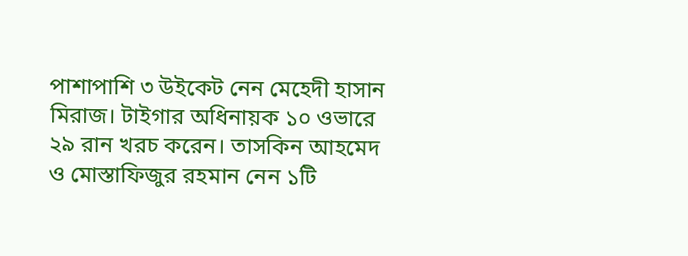পাশাপাশি ৩ উইকেট নেন মেহেদী হাসান মিরাজ। টাইগার অধিনায়ক ১০ ওভারে ২৯ রান খরচ করেন। তাসকিন আহমেদ ও মোস্তাফিজুর রহমান নেন ১টি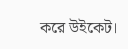করে উইকেট।